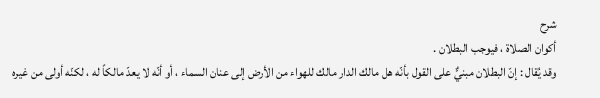شرح
أكوان الصلاة ، فيوجب البطلان .
وقد يُقال : إنّ البطلان مبنيٌّ على القول بأنّه هل مالك الدار مالك للهواء من الأرض إلى عنان السماء ، أو أنّه لا يعدّ مالكاً له ، لكنّه أولى من غيره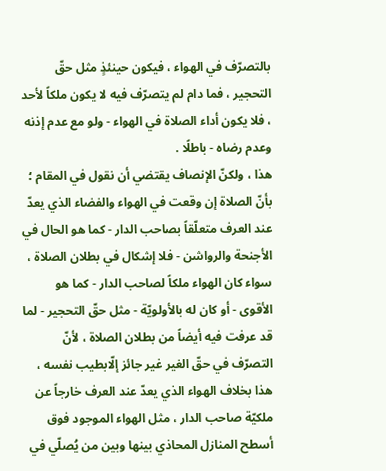بالتصرّف في الهواء ، فيكون حينئذٍ مثل حقّ التحجير ، فما دام لم يتصرّف فيه لا يكون ملكاً لأحد ، فلا يكون أداء الصلاة في الهواء - ولو مع عدم إذنه وعدم رضاه - باطلًا .
هذا ، ولكنّ الإنصاف يقتضي أن نقول في المقام ؛ بأنّ الصلاة إن وقعت في الهواء والفضاء الذي يعدّ عند العرف متعلّقاً بصاحب الدار - كما هو الحال في الأجنحة والرواشن - فلا إشكال في بطلان الصلاة ، سواء كان الهواء ملكاً لصاحب الدار - كما هو الأقوى - أو كان له بالأولويّة - مثل حقّ التحجير - لما قد عرفت فيه أيضاً من بطلان الصلاة ، لأنّ التصرّف في حقّ الغير غير جائز إلّابطيب نفسه ، هذا بخلاف الهواء الذي يعدّ عند العرف خارجاً عن ملكيّة صاحب الدار ، مثل الهواء الموجود فوق أسطح المنازل المحاذي بينها وبين من يُصلّي في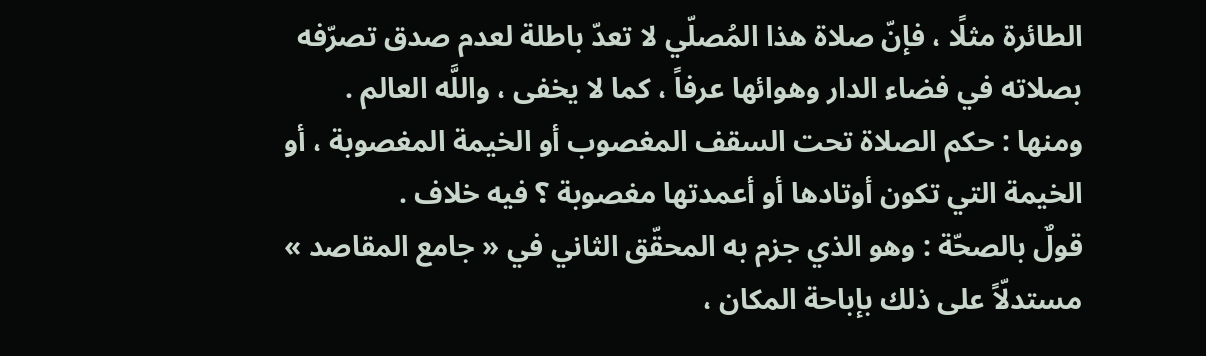الطائرة مثلًا ، فإنّ صلاة هذا المُصلّي لا تعدّ باطلة لعدم صدق تصرّفه بصلاته في فضاء الدار وهوائها عرفاً ، كما لا يخفى ، واللَّه العالم .
ومنها : حكم الصلاة تحت السقف المغصوب أو الخيمة المغصوبة ، أو الخيمة التي تكون أوتادها أو أعمدتها مغصوبة ؟ فيه خلاف .
قولٌ بالصحّة : وهو الذي جزم به المحقّق الثاني في « جامع المقاصد » مستدلّاً على ذلك بإباحة المكان ،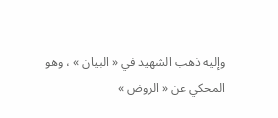وإليه ذهب الشهيد في « البيان » ، وهو المحكي عن « الروض »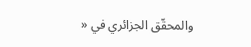والمحقّق الجزائري في «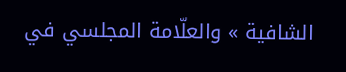الشافية » والعلّامة المجلسي في